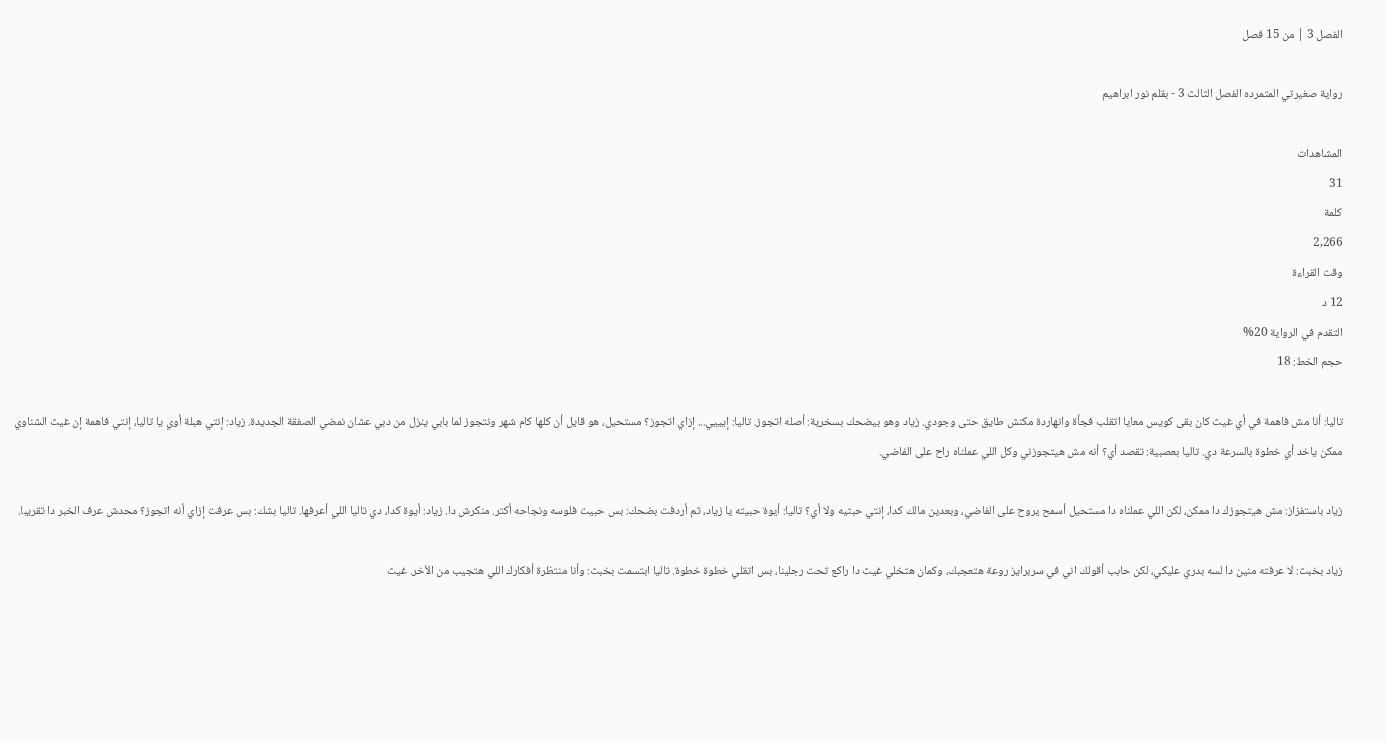الفصل 3 | من 15 فصل

رواية صغيرتي المتمرده الفصل الثالث 3 - بقلم نور ابراهيم

المشاهدات
31
كلمة
2,266
وقت القراءة
12 د
التقدم في الرواية 20%
حجم الخط: 18

تاليا: أنا مش فاهمة في أي غيث كان بقى كويس معايا اتقلب فجأة وانهاردة مكنش طايق حتى وجودي. زياد وهو بيضحك بسخرية: أصله اتجوز. تاليا: إيييي... إزاي اتجوز؟ مستحيل، هو قايل أن كلها كام شهر ونتجوز لما بابي ينزل من دبي عشان نمضي الصفقة الجديدة. زياد: إنتي هبلة أوي يا تاليا، إنتي فاهمة إن غيث الشناوي ممكن ياخد أي خطوة بالسرعة دي. تاليا بعصبية: تقصد أي؟ أنه مش هيتجوزني وكل اللي عملناه راح على الفاضي.

زياد باستفزاز: مش هيتجوزك دا ممكن، لكن اللي عملناه دا مستحيل أسمح يروح على الفاضي، وبعدين مالك كدا، إنتي حبتيه ولا أي؟ تاليا: أيوة حبيته يا زياد، ثم أردفت بضحك: بس حبيت فلوسه ونجاحه أكتر. منكرش دا. زياد: أيوة كدا، دي تاليا اللي أعرفها. تاليا بشك: بس عرفت إزاي أنه اتجوز؟ محدش عرف الخبر دا تقريبا.

زياد بخبث: لا عرفته منين دا لسه بدري عليكي، لكن حابب أقولك اني في سربرايز روعة هتعجبك، وكمان هتخلي غيث دا راكع تحت رجلينا، بس اتقلي خطوة خطوة. تاليا ابتسمت بخبث: وأنا منتظرة أفكارك اللي هتجيب من الأخر. غيث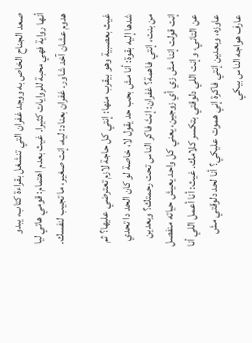صعد الجناح الخاص به ووجد غفران التي تنشغل بقراءة كتاب، يبدو أنها رواية فهي محبة للروايات كثيرا. غيث بعدم اهتمام: قومي هاتي ليا هدوم عشان آخد شاور. غفران بعناد: ليه، إنت صغير، ما تجيب لنفسك.

غيث بعصبية وهو بيقرب منها: إنتي كل حاجة لازم تعترضي عليها؟ ثم شدها إليه بقوة: أنا مش بحب حد يقول لا، خاصة لو كان الحد دا تحدي من بنت، إنتي فاهمة؟ غفران: إنتَ فاكر الناس تحت رحمتك؟ وبعدين إنت قولت إننا مش زي أي زوجين، يعني كل واحد يعيش حياته منفصل عن التاني، وإنت اللي دلوقتي بتكسر كلامك. غيث: أنا أعمل اللي أنا عاوزه، وبعدين إنتي فاكرة إني هموت عليكي؟ أنا لحد دلوقتي مش عارف هواجه الناس بيكي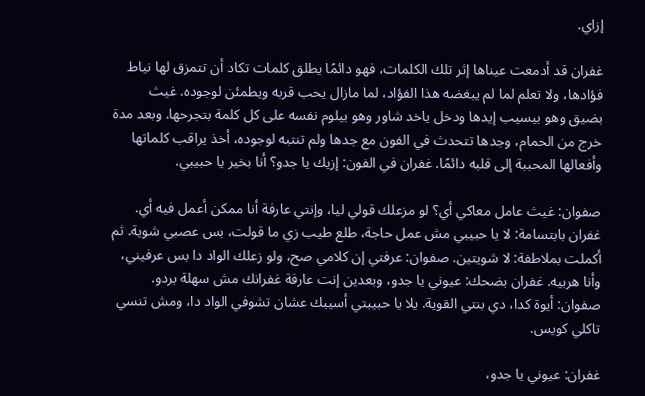إزاي.

غفران قد أدمعت عيناها إثر تلك الكلمات، فهو دائمًا يطلق كلمات تكاد أن تتمزق لها نياط فؤادها، ولا تعلم لما لم يبغضه هذا الفؤاد، لما مازال يحب قربه ويطمئن لوجوده. غيث بضيق وهو بيسيب إيدها ودخل ياخد شاور وهو بيلوم نفسه على كل كلمة بتجرحها. وبعد مدة خرج من الحمام، وجدها تتحدث في الفون مع جدها ولم تنتبه لوجوده، أخذ يراقب كلماتها وأفعالها المحببة إلى قلبه دائمًا. غفران في الفون: إزيك يا جدو؟ أنا بخير يا حبيبي.

صفوان: غيث عامل معاكي أي؟ لو مزعلك قولي ليا، وإنتي عارفة أنا ممكن أعمل فيه أي. غفران بابتسامة: لا يا حبيبي مش عمل حاجة، طلع طيب زي ما قولت، بس عصبي شوية. ثم أكملت بملاطفة: لا شويتين. صفوان: عرفتي إن كلامي صح، ولو زعلك الواد دا بس عرفيني، وأنا هربيه. غفران بضحك: عيوني يا جدو، وبعدين إنت عارفة غفرانك مش سهلة بردو. صفوان: أيوة كدا، دي بنتي القوية. يلا يا حبيبتي أسيبك عشان تشوفي الواد دا، ومش تنسي تاكلي كويس.

غفران: عيوني يا جدو،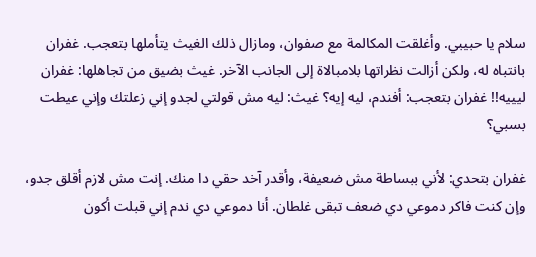سلام يا حبيبي. وأغلقت المكالمة مع صفوان، ومازال ذلك الغيث يتأملها بتعجب. غفران بانتباه له، ولكن أزالت نظراتها بلامبالاة إلى الجانب الآخر. غيث بضيق من تجاهلها: غفران ليييه!! غفران بتعجب: أفندم، ليه إيه؟ غيث: ليه مش قولتي لجدو إني زعلتك وإني عيطت بسبي؟

غفران بتحدي: لأني ببساطة مش ضعيفة، وأقدر آخد حقي دا منك. إنت مش لازم أقلق جدو، وإن كنت فاكر دموعي دي ضعف تبقى غلطان. أنا دموعي دي ندم إني قبلت أكون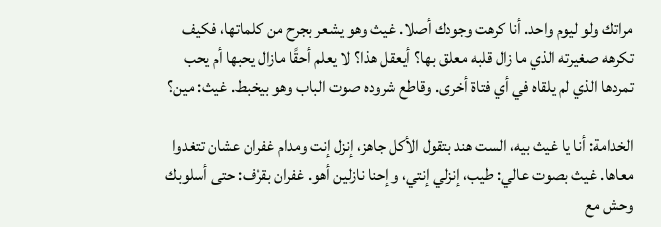مراتك ولو ليوم واحد. أنا كرهت وجودك أصلا. غيث وهو يشعر بجرح من كلماتها، فكيف تكرهه صغيرته الذي ما زال قلبه معلق بها؟ أيعقل هذا؟ لا يعلم أحقًا مازال يحبها أم يحب تمردها الذي لم يلقاه في أي فتاة أخرى. وقاطع شروده صوت الباب وهو بيخبط. غيث: مين؟

الخدامة: أنا يا غيث بيه، الست هند بتقول الأكل جاهز، إنزل إنت ومدام غفران عشان تتغدوا معاها. غيث بصوت عالي: طيب، إنزلي إنتي، وإحنا نازلين أهو. غفران بقرْف: حتى أسلوبك وحش مع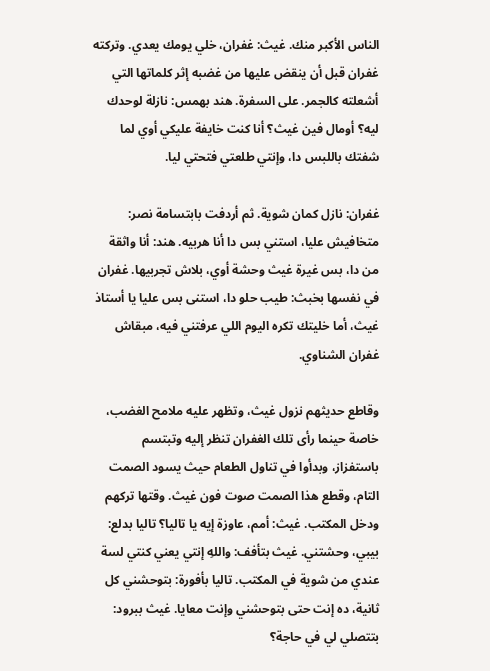الناس الأكبر منك. غيث: غفران، خلي يومك يعدي. وتركته غفران قبل أن ينقض عليها من غضبه إثر كلماتها التي أشعلته كالجمر. على السفرة. هند بهمس: نازلة لوحدك ليه؟ أومال فين غيث؟ أنا كنت خايفة عليكي أوي لما شفتك باللبس دا، وإنتي طلعتي فتحتي ليا.

غفران: نازل كمان شوية. ثم أردفت بابتسامة نصر: متخافيش عليا، استني بس دا أنا هربيه. هند: أنا واثقة من دا، بس غيرة غيث وحشة أوي، بلاش تجربيها. غفران في نفسها بخبث: طيب حلو دا، استنى بس عليا يا أستاذ غيث، أما خليتك تكره اليوم اللي عرفتني فيه، مبقاش غفران الشناوي.

وقاطع حديثهم نزول غيث، وتظهر عليه ملامح الغضب، خاصة حينما رأى تلك الغفران تنظر إليه وتبتسم باستفزاز، وبدأوا في تناول الطعام حيث يسود الصمت التام، وقطع هذا الصمت صوت فون غيث. وقتها تركهم ودخل المكتب. غيث: أمم، عاوزة إيه يا تاليا؟ تاليا بدلع: بيبي، وحشتني. غيث بتأفف: واللهِ إنتي يعني كنتي لسة عندي من شوية في المكتب. تاليا بأفورة: بتوحشني كل ثانية، ده إنت حتى بتوحشني وإنت معايا. غيث ببرود: بتتصلي لي في حاجة؟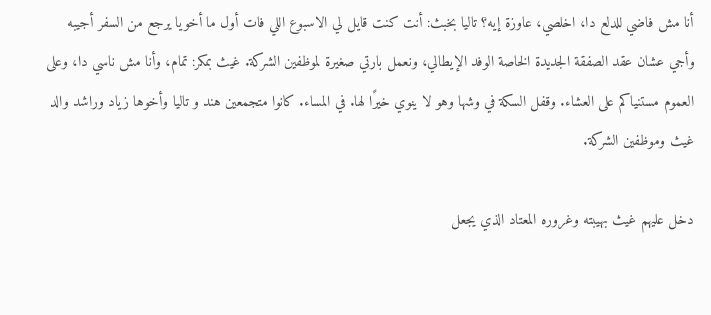أنا مش فاضي للدلع دا، اخلصي، عاوزة إيه؟ تاليا بخبث: أنت كنت قايل لي الاسبوع اللي فات أول ما أخويا يرجع من السفر أجيبه وأجي عشان عقد الصفقة الجديدة الخاصة الوفد الإيطالي، ونعمل بارتي صغيرة لموظفين الشركة. غيث بمكر: تمام، وأنا مش ناسي دا، وعلى العموم مستنياكم على العشاء. وقفل السكة في وشها وهو لا ينوي خيرًا لها. في المساء. كانوا متجمعين هند و تاليا وأخوها زياد وراشد والد غيث وموظفين الشركة.

دخل عليهم غيث بهيبته وغروره المعتاد الذي يجعل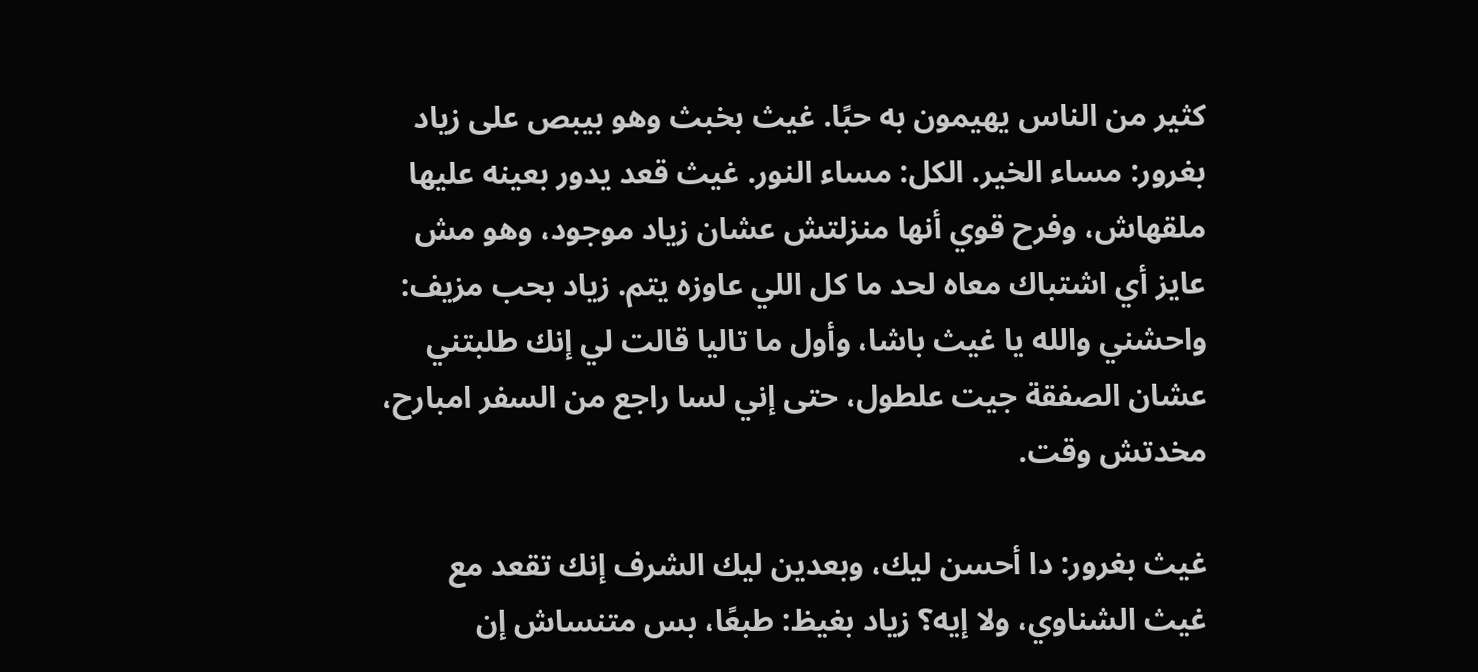كثير من الناس يهيمون به حبًا. غيث بخبث وهو بيبص على زياد بغرور: مساء الخير. الكل: مساء النور. غيث قعد يدور بعينه عليها ملقهاش، وفرح قوي أنها منزلتش عشان زياد موجود، وهو مش عايز أي اشتباك معاه لحد ما كل اللي عاوزه يتم. زياد بحب مزيف: واحشني والله يا غيث باشا، وأول ما تاليا قالت لي إنك طلبتني عشان الصفقة جيت علطول، حتى إني لسا راجع من السفر امبارح، مخدتش وقت.

غيث بغرور: دا أحسن ليك، وبعدين ليك الشرف إنك تقعد مع غيث الشناوي، ولا إيه؟ زياد بغيظ: طبعًا، بس متنساش إن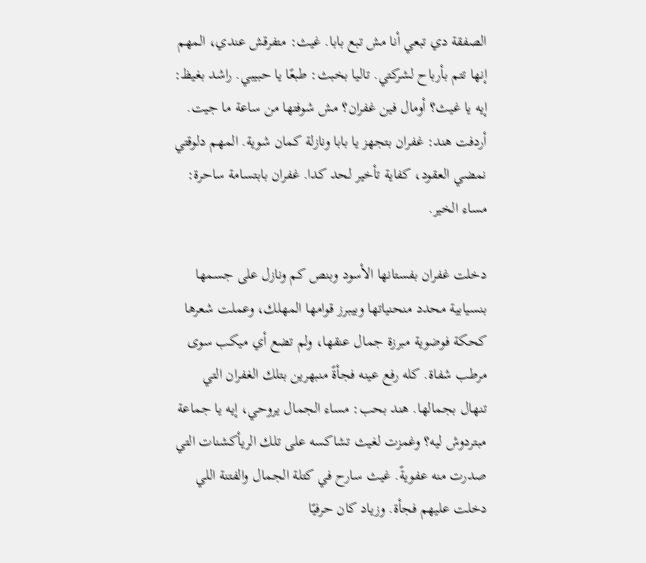الصفقة دي تبعي أنا مش تبع بابا. غيث: متفرقش عندي، المهم إنها تتم بأرباح لشركتي. تاليا بخبث: طبعًا يا حبيبي. راشد بغيظ: إيه يا غيث؟ أومال فين غفران؟ مش شوفتها من ساعة ما جيت. أردفت هند: غفران بتجهز يا بابا ونازلة كمان شوية. المهم دلوقتي نمضي العقود، كفاية تأخير لحد كدا. غفران بابتسامة ساحرة: مساء الخير.

دخلت غفران بفستانها الأسود وبنص كم ونازل على جسمها بنسيابية محدد منحنياتها وبيبرز قوامها المهلك، وعملت شعرها كحكة فوضوية مبرزة جمال عنقها، ولم تضع أي ميكب سوى مرطب شفاة. كله رفع عينه فجأةً منبهرين بتلك الغفران التي تنهال بجمالها. هند بحب: مساء الجمال يروحي، إيه يا جماعة مبتردوش ليه؟ وغمزت لغيث تشاكسه على تلك الريأكشنات التي صدرت منه عفويةً. غيث سارح في كتلة الجمال والفتنة اللي دخلت عليهم فجأة. وزياد كان حرفيًا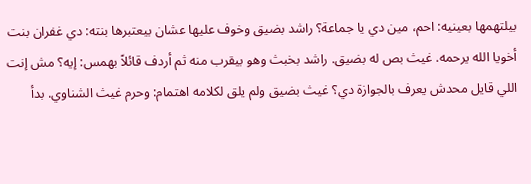بيلتهمها بعينيه: احم، مين دي يا جماعة؟ راشد بضيق وخوف عليها عشان بيعتبرها بنته: دي غفران بنت أخويا الله يرحمه. غيث بص له بضيق. راشد بخبث وهو بيقرب منه ثم أردف قائلاً بهمس: إيه؟ مش إنت اللي قايل محدش يعرف بالجوازة دي؟ غيث بضيق ولم يلق لكلامه اهتمام: وحرم غيث الشناوي. بدأ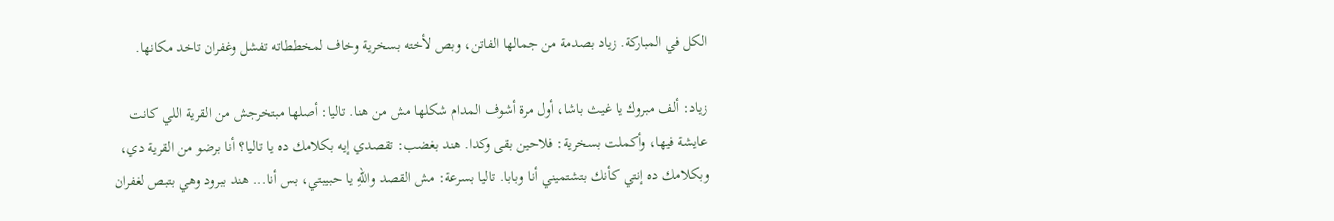الكل في المباركة. زياد بصدمة من جمالها الفاتن، وبص لأخته بسخرية وخاف لمخططاته تفشل وغفران تاخد مكانها.

زياد: ألف مبروك يا غيث باشا، أول مرة أشوف المدام شكلها مش من هنا. تاليا: أصلها مبتخرجش من القرية اللي كانت عايشة فيها، وأكملت بسخرية: فلاحين بقى وكدا. هند بغضب: تقصدي إيه بكلامك ده يا تاليا؟ أنا برضو من القرية دي، وبكلامك ده إنتي كأنك بتشتميني أنا وبابا. تاليا بسرعة: مش القصد واللهِ يا حبيبتي، بس أنا... هند ببرود وهي بتبص لغفران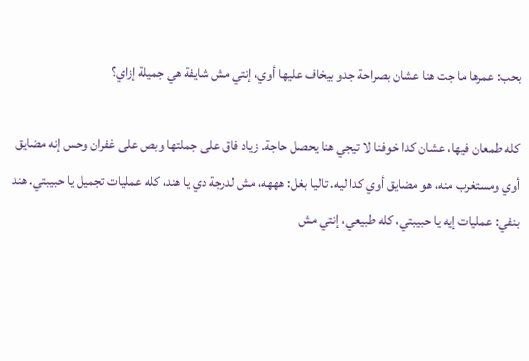بحب: عمرها ما جت هنا عشان بصراحة جدو بيخاف عليها أوي، إنتي مش شايفة هي جميلة إزاي؟

كله طمعان فيها، عشان كدا خوفنا لا تيجي هنا يحصل حاجة. زياد فاق على جملتها وبص على غفران وحس إنه مضايق أوي ومستغرب منه، هو مضايق أوي كدا ليه. تاليا بغل: هههه، مش لدرجة دي يا هند، كله عمليات تجميل يا حبيبتي. هند بنفي: عمليات إيه يا حبيبتي، كله طبيعي، إنتي مش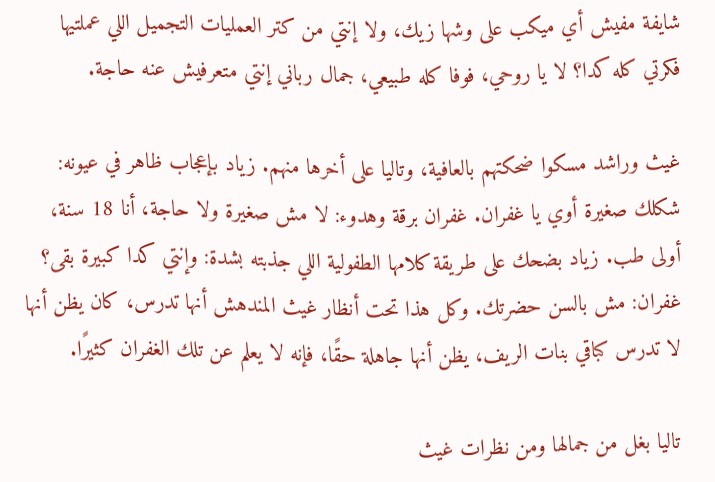شايفة مفيش أي ميكب على وشها زيك، ولا إنتي من كتر العمليات التجميل اللي عملتيها فكرتي كله كدا؟ لا يا روحي، فوفا كله طبيعي، جمال رباني إنتي متعرفيش عنه حاجة.

غيث وراشد مسكوا ضحكتهم بالعافية، وتاليا على أخرها منهم. زياد بإعجاب ظاهر في عيونه: شكلك صغيرة أوي يا غفران. غفران برقة وهدوء: لا مش صغيرة ولا حاجة، أنا 18 سنة، أولى طب. زياد بضحك على طريقة كلامها الطفولية اللي جذبته بشدة: وإنتي كدا كبيرة بقى؟ غفران: مش بالسن حضرتك. وكل هذا تحت أنظار غيث المندهش أنها تدرس، كان يظن أنها لا تدرس كباقي بنات الريف، يظن أنها جاهلة حقًا، فإنه لا يعلم عن تلك الغفران كثيرًا.

تاليا بغل من جمالها ومن نظرات غيث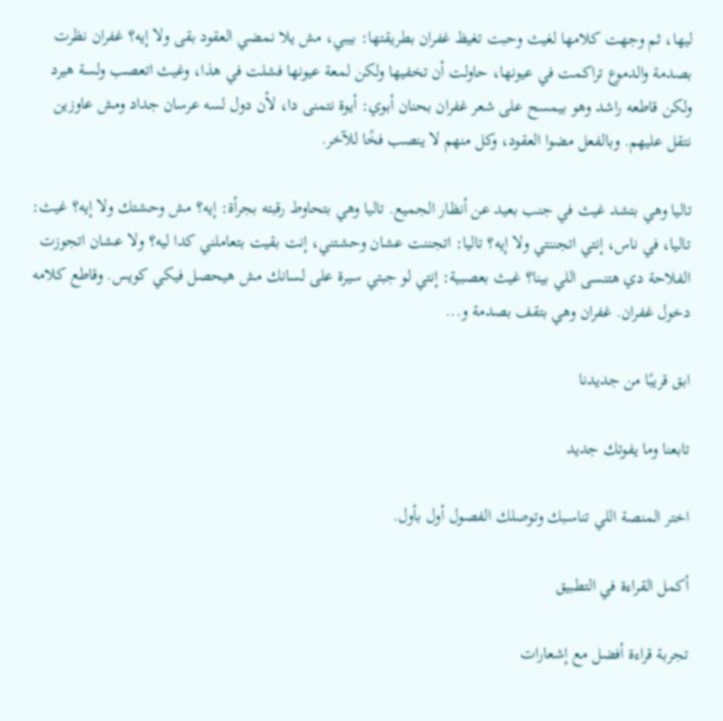ليها، ثم وجهت كلامها لغيث وحبت تغيظ غفران بطريقتها: بيبي، مش يلا نمضي العقود بقى ولا إيه؟ غفران نظرت بصدمة والدموع تراكمت في عيونها، حاولت أن تخفيها ولكن لمعة عيونها فشلت في هذا، وغيث اتعصب ولسة هيرد ولكن قاطعه راشد وهو بيمسح على شعر غفران بحنان أبوي: أيوة نتمنى دا، لأن دول لسه عرسان جداد ومش عاوزين نتقل عليهم. وبالفعل مضوا العقود، وكل منهم لا ينصب فخًا للآخر.

تاليا وهي بتشد غيث في جنب بعيد عن أنظار الجميع. تاليا وهي بتحاوط رقبته بجرأة: إيه؟ مش وحشتك ولا إيه؟ غيث: تاليا، في ناس، إنتي اتجننتي ولا إيه؟ تاليا: اتجننت عشان وحشتني، إنت بقيت بتعاملني كدا ليه؟ ولا عشان اتجوزت الفلاحة دي هتنسى اللي بينا؟ غيث بعصبية: إنتي لو جبتي سيرة على لسانك مش هيحصل فيكي كويس. وقاطع كلامه دخول غفران. غفران وهي بتقف بصدمة و...

ابق قريبًا من جديدنا

تابعنا وما يفوتك جديد

اختر المنصة اللي تناسبك وتوصلك الفصول أول بأول.

أكمل القراءة في التطبيق

تجربة قراءة أفضل مع إشعارات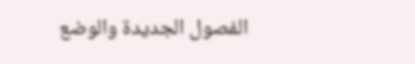الفصول الجديدة والوضع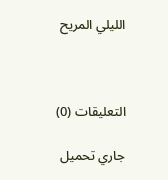الليلي المريح



التعليقات (0)

جاري تحميل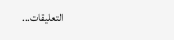التعليقات...